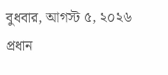বুধবার, আগস্ট ৫, ২০২৬
প্রধান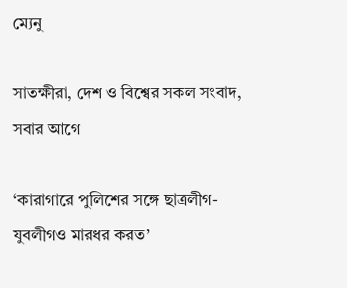ম্যেনু

সাতক্ষীরা, দেশ ও বিশ্বের সকল সংবাদ, সবার আগে

‘কারাগারে পুলিশের সঙ্গে ছাত্রলীগ-যুবলীগও মারধর করত’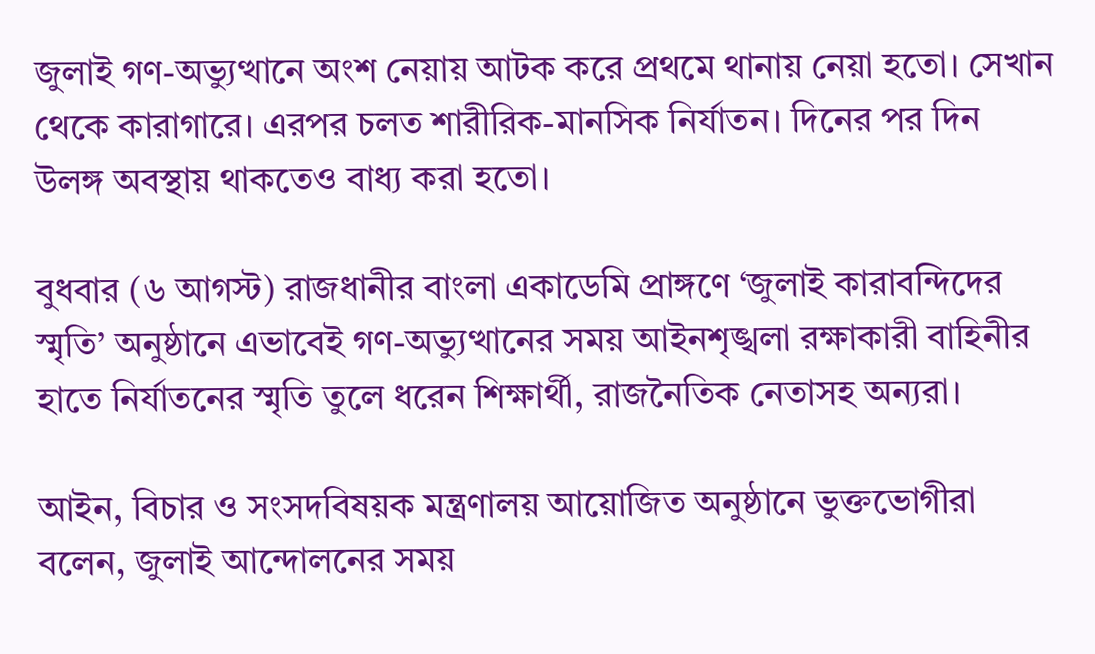জুলাই গণ-অভ্যুত্থানে অংশ নেয়ায় আটক করে প্রথমে থানায় নেয়া হতো। সেখান থেকে কারাগারে। এরপর চলত শারীরিক-মানসিক নির্যাতন। দিনের পর দিন উলঙ্গ অবস্থায় থাকতেও বাধ্য করা হতো।

বুধবার (৬ আগস্ট) রাজধানীর বাংলা একাডেমি প্রাঙ্গণে ‘জুলাই কারাবন্দিদের স্মৃতি’ অনুষ্ঠানে এভাবেই গণ-অভ্যুত্থানের সময় আইনশৃঙ্খলা রক্ষাকারী বাহিনীর হাতে নির্যাতনের স্মৃতি তুলে ধরেন শিক্ষার্থী, রাজনৈতিক নেতাসহ অন্যরা।

আইন, বিচার ও সংসদবিষয়ক মন্ত্রণালয় আয়োজিত অনুষ্ঠানে ভুক্তভোগীরা বলেন, জুলাই আন্দোলনের সময়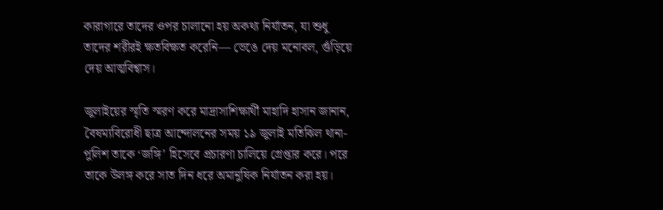কারাগারে তাদের ওপর চালানো হয় অকথ্য নির্যাতন, যা শুধু তাদের শরীরই ক্ষতবিক্ষত করেনি— ভেঙে দেয় মনোবল, গুঁড়িয়ে দেয় আত্মবিশ্বাস।

জুলাইয়ের স্মৃতি স্মরণ করে মাদ্রাসাশিক্ষার্থী মাহাদি হাসান জানান, বৈষম্যবিরোধী ছাত্র আন্দোলনের সময় ১৯ জুলাই মতিঝিল থানা-পুলিশ তাকে ‘জঙ্গি’ হিসেবে প্রচারণা চালিয়ে গ্রেপ্তার করে। পরে তাকে উলঙ্গ করে সাত দিন ধরে অমানুষিক নির্যাতন করা হয়।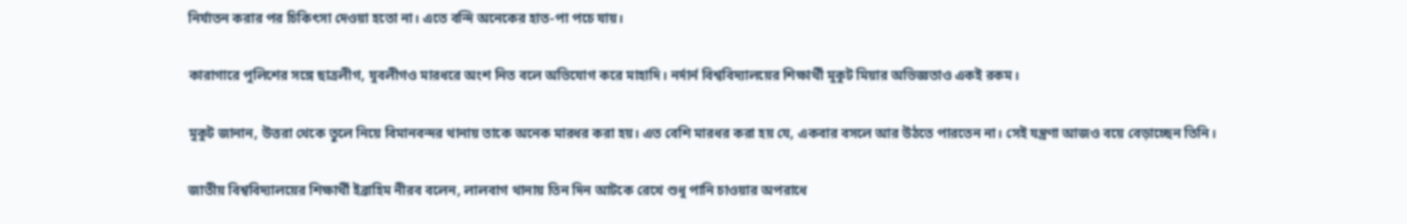নির্যাতন করার পর চিকিৎসা দেওয়া হতো না। এতে বন্দি অনেকের হাত-পা পচে যায়।

কারাগারে পুলিশের সঙ্গে ছাত্রলীগ, যুবলীগও মারধরে অংশ নিত বলে অভিযোগ করে মাহাদি। নর্দার্ন বিশ্ববিদ্যালয়ের শিক্ষার্থী মুকুট মিয়ার অভিজ্ঞতাও একই রকম।

মুকুট জানান, উত্তরা থেকে তুলে নিয়ে বিমানবন্দর থানায় তাকে অনেক মারধর করা হয়। এত বেশি মারধর করা হয় যে, একবার বসলে আর উঠতে পারতেন না। সেই যন্ত্রণা আজও বয়ে বেড়াচ্ছেন তিনি।

জাতীয় বিশ্ববিদ্যালয়ের শিক্ষার্থী ইব্রাহিম নীরব বলেন, লালবাগ থানায় তিন দিন আটকে রেখে শুধু পানি চাওয়ার অপরাধে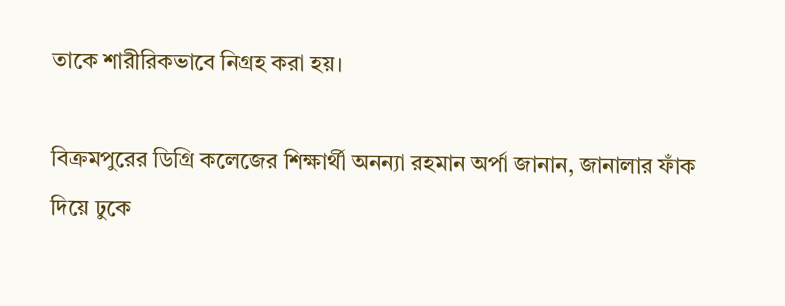তাকে শারীরিকভাবে নিগ্রহ করা হয়।

বিক্রমপুরের ডিগ্রি কলেজের শিক্ষার্থী অনন্যা রহমান অর্পা জানান, জানালার ফাঁক দিয়ে ঢুকে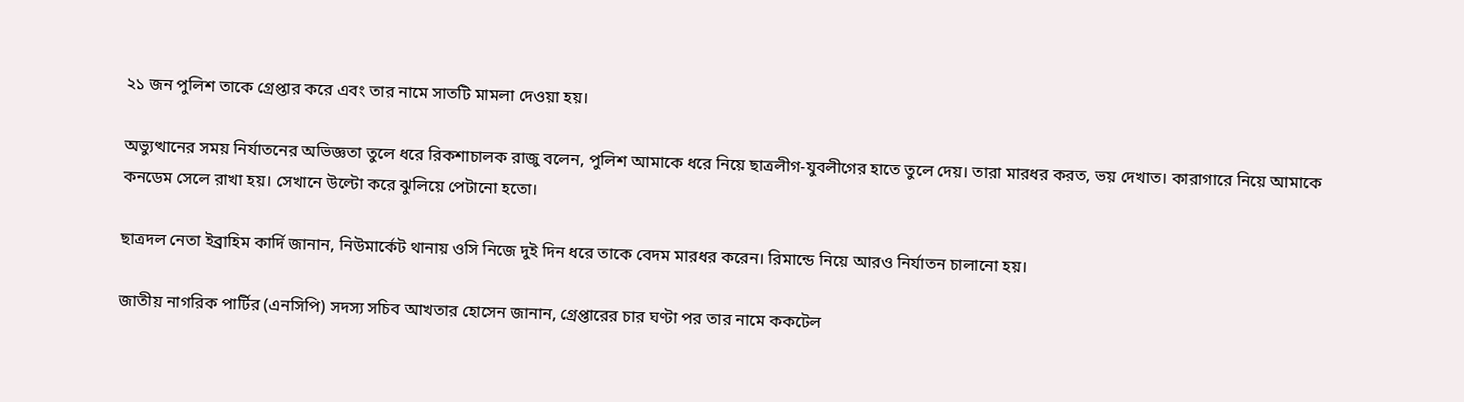২১ জন পুলিশ তাকে গ্রেপ্তার করে এবং তার নামে সাতটি মামলা দেওয়া হয়।

অভ্যুত্থানের সময় নির্যাতনের অভিজ্ঞতা তুলে ধরে রিকশাচালক রাজু বলেন, পুলিশ আমাকে ধরে নিয়ে ছাত্রলীগ-যুবলীগের হাতে তুলে দেয়। তারা মারধর করত, ভয় দেখাত। কারাগারে নিয়ে আমাকে কনডেম সেলে রাখা হয়। সেখানে উল্টো করে ঝুলিয়ে পেটানো হতো।

ছাত্রদল নেতা ইব্রাহিম কার্দি জানান, নিউমার্কেট থানায় ওসি নিজে দুই দিন ধরে তাকে বেদম মারধর করেন। রিমান্ডে নিয়ে আরও নির্যাতন চালানো হয়।

জাতীয় নাগরিক পার্টির (এনসিপি) সদস্য সচিব আখতার হোসেন জানান, গ্রেপ্তারের চার ঘণ্টা পর তার নামে ককটেল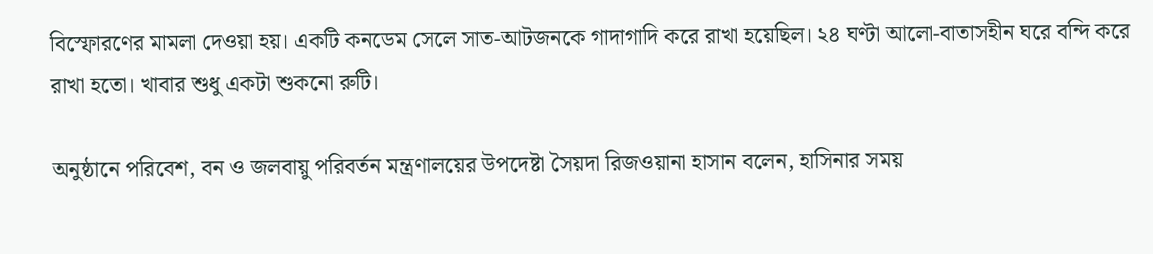বিস্ফোরণের মামলা দেওয়া হয়। একটি কনডেম সেলে সাত-আটজনকে গাদাগাদি করে রাখা হয়েছিল। ২৪ ঘণ্টা আলো-বাতাসহীন ঘরে বন্দি করে রাখা হতো। খাবার শুধু একটা শুকনো রুটি।

অনুষ্ঠানে পরিবেশ, বন ও জলবায়ু পরিবর্তন মন্ত্রণালয়ের উপদেষ্টা সৈয়দা রিজওয়ানা হাসান বলেন, হাসিনার সময়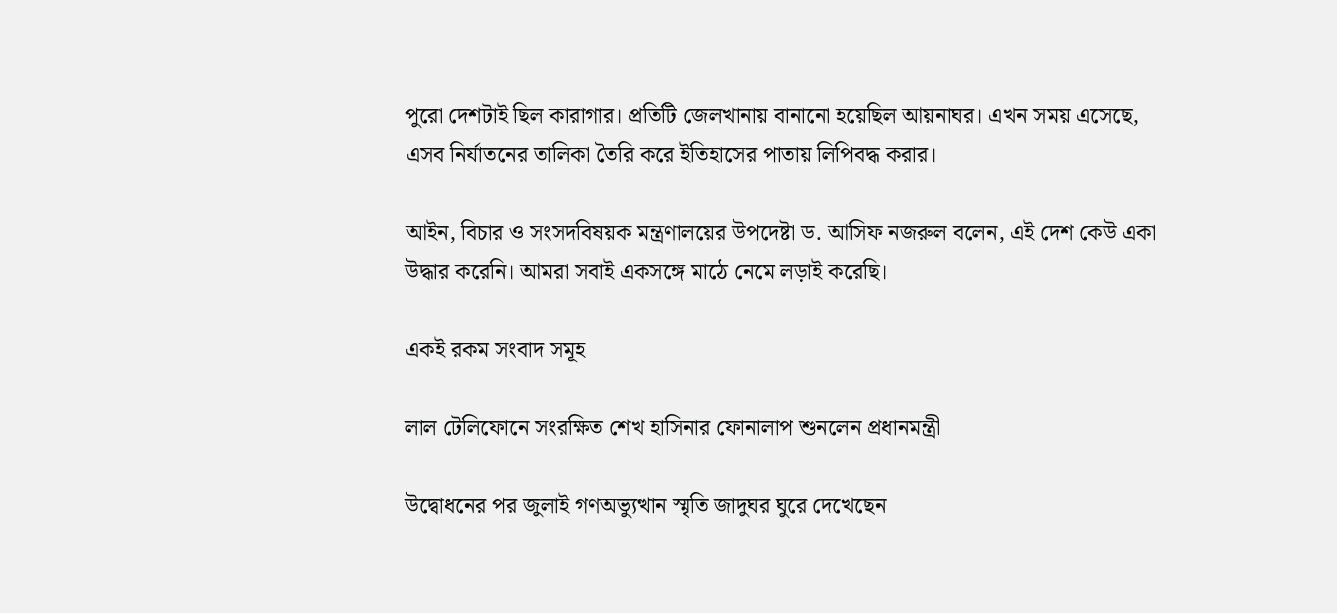পুরো দেশটাই ছিল কারাগার। প্রতিটি জেলখানায় বানানো হয়েছিল আয়নাঘর। এখন সময় এসেছে, এসব নির্যাতনের তালিকা তৈরি করে ইতিহাসের পাতায় লিপিবদ্ধ করার।

আইন, বিচার ও সংসদবিষয়ক মন্ত্রণালয়ের উপদেষ্টা ড. আসিফ নজরুল বলেন, এই দেশ কেউ একা উদ্ধার করেনি। আমরা সবাই একসঙ্গে মাঠে নেমে লড়াই করেছি।

একই রকম সংবাদ সমূহ

লাল টেলিফোনে সংরক্ষিত শেখ হাসিনার ফোনালাপ শুনলেন প্রধানমন্ত্রী

উদ্বোধনের পর জুলাই গণঅভ্যুত্থান স্মৃতি জাদুঘর ঘুরে দেখেছেন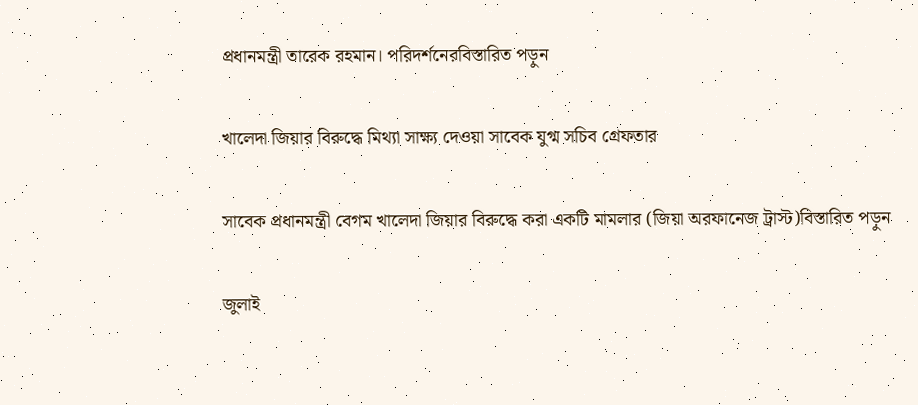প্রধানমন্ত্রী তারেক রহমান। পরিদর্শনেরবিস্তারিত পড়ুন

খালেদা জিয়ার বিরুদ্ধে মিথ্যা সাক্ষ্য দেওয়া সাবেক যুগ্ম সচিব গ্রেফতার

সাবেক প্রধানমন্ত্রী বেগম খালেদা জিয়ার বিরুদ্ধে করা একটি মামলার (জিয়া অরফানেজ ট্রাস্ট)বিস্তারিত পড়ুন

জুলাই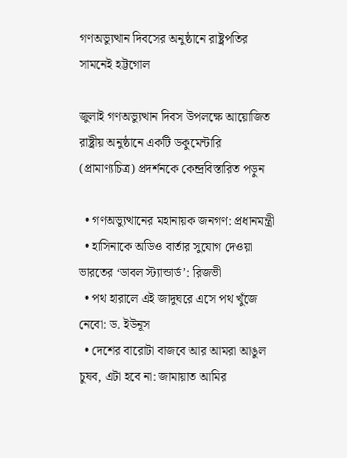গণঅভ্যুত্থান দিবসের অনুষ্ঠানে রাষ্ট্রপতির সামনেই হট্টগোল

জুলাই গণঅভ্যুত্থান দিবস উপলক্ষে আয়োজিত রাষ্ট্রীয় অনুষ্ঠানে একটি ডকুমেন্টারি (প্রামাণ্যচিত্র) প্রদর্শনকে কেন্দ্রবিস্তারিত পড়ুন

  • গণঅভ্যুত্থানের মহানায়ক জনগণ: প্রধানমন্ত্রী
  • হাসিনাকে অডিও বার্তার সুযোগ দেওয়া ভারতের ‘ডাবল স্ট্যান্ডার্ড’: রিজভী
  • পথ হারালে এই জাদুঘরে এসে পথ খুঁজে নেবো: ড. ইউনূস
  • দেশের বারোটা বাজবে আর আমরা আঙুল চুষব, এটা হবে না: জামায়াত আমির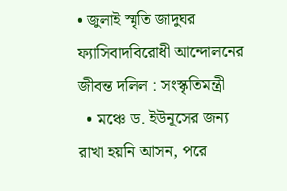• জুলাই স্মৃতি জাদুঘর ফ্যাসিবাদবিরোধী আন্দোলনের জীবন্ত দলিল : সংস্কৃতিমন্ত্রী
  • মঞ্চে ড. ইউনূসের জন্য রাখা হয়নি আসন, পরে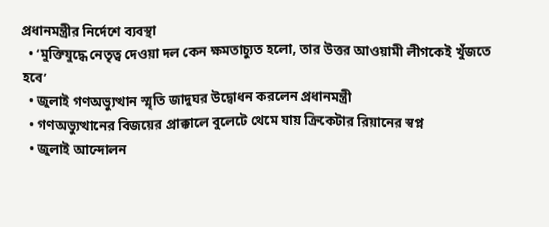প্রধানমন্ত্রীর নির্দেশে ব্যবস্থা
  • ‘মুক্তিযুদ্ধে নেতৃত্ব দেওয়া দল কেন ক্ষমতাচ্যুত হলো, তার উত্তর আওয়ামী লীগকেই খুঁজতে হবে’
  • জুলাই গণঅভ্যুত্থান স্মৃতি জাদুঘর উদ্বোধন করলেন প্রধানমন্ত্রী
  • গণঅভ্যুত্থানের বিজয়ের প্রাক্কালে বুলেটে থেমে যায় ক্রিকেটার রিয়ানের স্বপ্ন
  • জুলাই আন্দোলন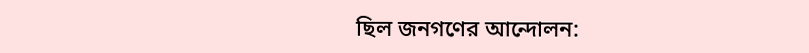ছিল জনগণের আন্দোলন: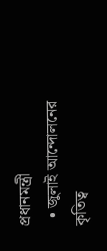প্রধানমন্ত্রী
  • জুলাই আন্দোলনের কৃতিত্ব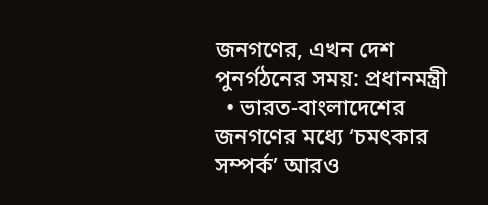জনগণের, এখন দেশ পুনর্গঠনের সময়: প্রধানমন্ত্রী
  • ভারত-বাংলাদেশের জনগণের মধ্যে ‘চমৎকার সম্পর্ক’ আরও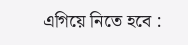এগিয়ে নিতে হবে :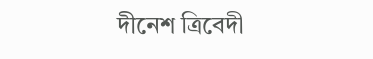দীনেশ ত্রিবেদী